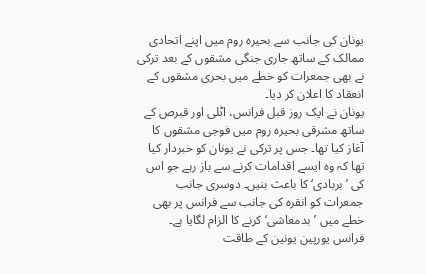یونان کی جانب سے بحیرہ روم میں اپنے اتحادی ممالک کے ساتھ جاری جنگی مشقوں کے بعد ترکی نے بھی جمعرات کو خطے میں بحری مشقوں کے انعقاد کا اعلان کر دیا۔
یونان نے ایک روز قبل فرانس، اٹلی اور قبرص کے ساتھ مشرقی بحیرہ روم میں فوجی مشقوں کا آغاز کیا تھا۔ جس پر ترکی نے یونان کو خبردار کیا تھا کہ وہ ایسے اقدامات کرنے سے باز رہے جو اس کی ’بربادی‘ کا باعث بنیں۔ دوسری جانب جمعرات کو انقرہ کی جانب سے فرانس پر بھی خطے میں ’بدمعاشی‘ کرنے کا الزام لگایا ہے۔
فرانس یورپین یونین کے طاقت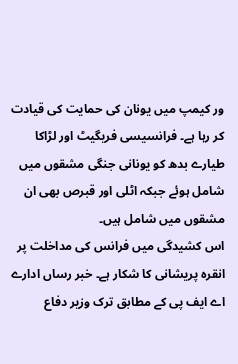ور کیمپ میں یونان کی حمایت کی قیادت کر رہا ہے۔ فرانسیسی فریگیٹ اور لڑاکا طیارے بدھ کو یونانی جنگی مشقوں میں شامل ہوئے جبکہ اٹلی اور قبرص بھی ان مشقوں میں شامل ہیں۔
اس کشیدگی میں فرانس کی مداخلت پر انقرہ پریشانی کا شکار ہے۔ خبر رساں ادارے اے ایف پی کے مطابق ترک وزیر دفاع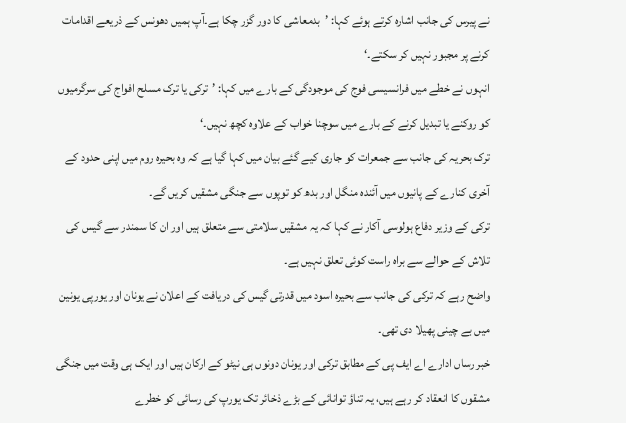نے پیرس کی جانب اشارہ کرتے ہوئے کہا: ’بدمعاشی کا دور گزر چکا ہے۔آپ ہمیں دھونس کے ذریعے اقدامات کرنے پر مجبور نہیں کر سکتے۔‘
انہوں نے خطے میں فرانسیسی فوج کی موجودگی کے بارے میں کہا: ’ترکی یا ترک مسلح افواج کی سرگرمیوں کو روکنے یا تبدیل کرنے کے بارے میں سوچنا خواب کے علاوہ کچھ نہیں۔‘
ترک بحریہ کی جانب سے جمعرات کو جاری کیے گئے بیان میں کہا گیا ہے کہ وہ بحیرہ روم میں اپنی حدود کے آخری کنارے کے پانیوں میں آئندہ منگل اور بدھ کو توپوں سے جنگی مشقیں کریں گے۔
ترکی کے وزیر دفاع ہولوسی آکار نے کہا کہ یہ مشقیں سلامتی سے متعلق ہیں اور ان کا سمندر سے گیس کی تلاش کے حوالے سے براہ راست کوئی تعلق نہیں ہے۔
واضح رہے کہ ترکی کی جانب سے بحیرہ اسود میں قدرتی گیس کی دریافت کے اعلان نے یونان اور یورپی یونین میں بے چینی پھیلا دی تھی۔
خبر رساں ادارے اے ایف پی کے مطابق ترکی اور یونان دونوں ہی نیٹو کے ارکان ہیں اور ایک ہی وقت میں جنگی مشقوں کا انعقاد کر رہے ہیں، یہ تناؤ توانائی کے بڑے ذخائر تک یورپ کی رسائی کو خطرے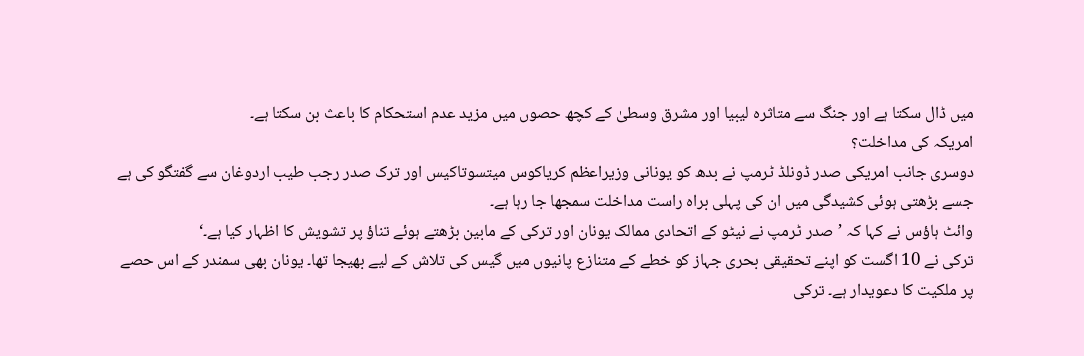میں ڈال سکتا ہے اور جنگ سے متاثرہ لیبیا اور مشرق وسطیٰ کے کچھ حصوں میں مزید عدم استحکام کا باعث بن سکتا ہے۔
امریکہ کی مداخلت؟
دوسری جانب امریکی صدر ڈونلڈ ٹرمپ نے بدھ کو یونانی وزیراعظم کریاکوس میتسوتاکیس اور ترک صدر رجب طیب اردوغان سے گفتگو کی ہے جسے بڑھتی ہوئی کشیدگی میں ان کی پہلی براہ راست مداخلت سمجھا جا رہا ہے۔
وائٹ ہاؤس نے کہا کہ ’صدر ٹرمپ نے نیٹو کے اتحادی ممالک یونان اور ترکی کے مابین بڑھتے ہوئے تناؤ پر تشویش کا اظہار کیا ہے۔‘
ترکی نے 10 اگست کو اپنے تحقیقی بحری جہاز کو خطے کے متنازع پانیوں میں گیس کی تلاش کے لیے بھیجا تھا۔ یونان بھی سمندر کے اس حصے پر ملکیت کا دعویدار ہے۔ ترکی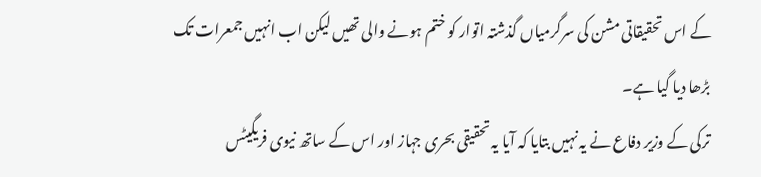کے اس تحقیقاتی مشن کی سرگرمیاں گذشتہ اتوار کو ختم ہونے والی تھیں لیکن اب انہیں جمعرات تک بڑھا دیا گیا ہے۔
ترکی کے وزیر دفاع نے یہ نہیں بتایا کہ آیا یہ تحقیقی بحری جہاز اور اس کے ساتھ نیوی فریگیٹس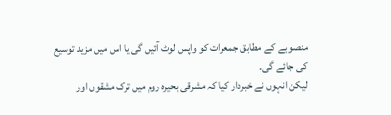منصوبے کے مطابق جمعرات کو واپس لوٹ آئیں گی یا اس میں مزید توسیع کی جائے گی۔
لیکن انہوں نے خبردار کیا کہ مشرقی بحیرہ روم میں ترک مشقوں اور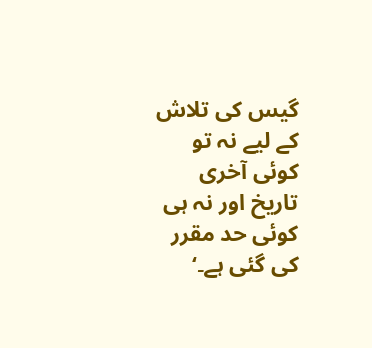گیس کی تلاش کے لیے نہ تو کوئی آخری تاریخ اور نہ ہی کوئی حد مقرر کی گئی ہے۔‘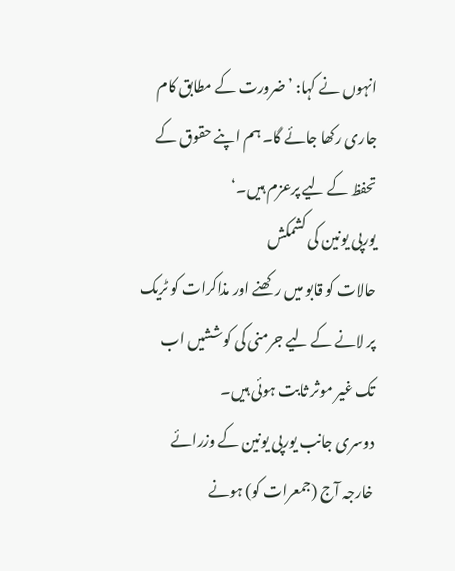انہوں نے کہا: ’ضرورت کے مطابق کام جاری رکھا جائے گا۔ ہم اپنے حقوق کے تحفظ کے لیے پرعزم ہیں۔‘
یورپی یونین کی کشمکش
حالات کو قابو میں رکھنے اور مذاکرات کو ٹریک پر لانے کے لیے جرمنی کی کوششیں اب تک غیر موثر ثابت ہوئی ہیں۔
دوسری جانب یورپی یونین کے وزرائے خارجہ آج (جمعرات کو) ہونے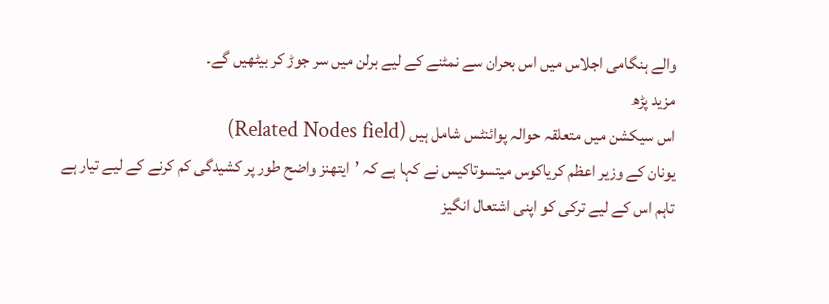والے ہنگامی اجلاس میں اس بحران سے نمٹنے کے لیے برلن میں سر جوڑ کر بیٹھیں گے۔
مزید پڑھ
اس سیکشن میں متعلقہ حوالہ پوائنٹس شامل ہیں (Related Nodes field)
یونان کے وزیر اعظم کریاکوس میتسوتاکیس نے کہا ہے کہ ’ایتھنز واضح طور پر کشیدگی کم کرنے کے لیے تیار ہے تاہم اس کے لیے ترکی کو اپنی اشتعال انگیز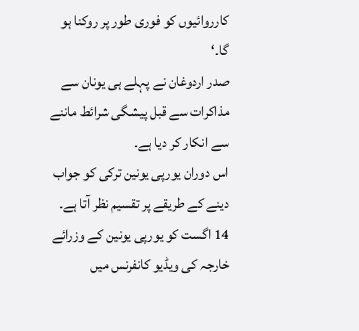کارروائیوں کو فوری طور پر روکنا ہو گا۔‘
صدر اردوغان نے پہلے ہی یونان سے مذاکرات سے قبل پیشگی شرائط ماننے سے انکار کر دیا ہے۔
اس دوران یورپی یونین ترکی کو جواب دینے کے طریقے پر تقسیم نظر آتا ہے۔
14 اگست کو یورپی یونین کے وزرائے خارجہ کی ویڈیو کانفرنس میں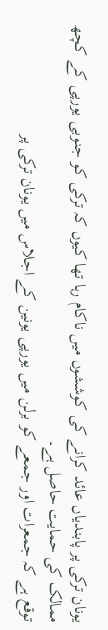یونان ترکی پر پابندیاں عائد کرانے کی کوششوں میں ناکام رہا تھا کیوں کہ ترکی کو جنوبی یورپی کے کچھ ممالک کی حمایت حاصل ہے۔
توقع ہے کہ جمعرات اور جمعے کو برلن میں یورپی یونین کے اجلاس میں یونان ترکی پر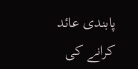پابندی عائد کرانے کی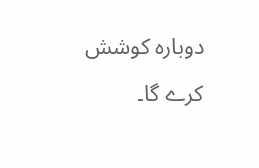دوبارہ کوشش کرے گا۔